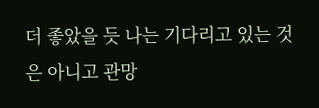더 좋았을 듯 나는 기다리고 있는 것은 아니고 관망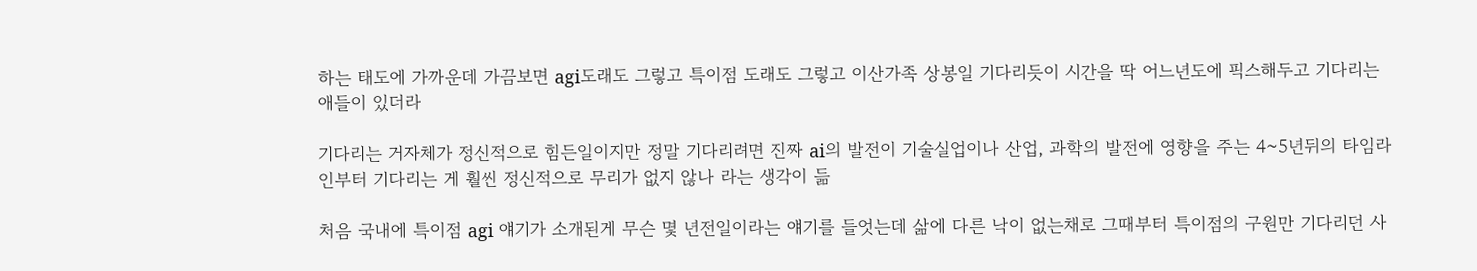하는 태도에 가까운데 가끔보면 agi도래도 그렇고 특이점 도래도 그렇고 이산가족 상봉일 기다리듯이 시간을 딱 어느년도에 픽스해두고 기다리는 애들이 있더라

기다리는 거자체가 정신적으로 힘든일이지만 정말 기다리려면 진짜 ai의 발전이 기술실업이나 산업, 과학의 발전에 영향을 주는 4~5년뒤의 타임라인부터 기다리는 게 훨씬 정신적으로 무리가 없지 않나 라는 생각이 듦

처음 국내에 특이점 agi 얘기가 소개된게 무슨 몇 년전일이라는 얘기를 들엇는데 삶에 다른 낙이 없는채로 그때부터 특이점의 구원만 기다리던 사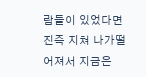람들이 있었다면 진즉 지쳐 나가떨어져서 지금은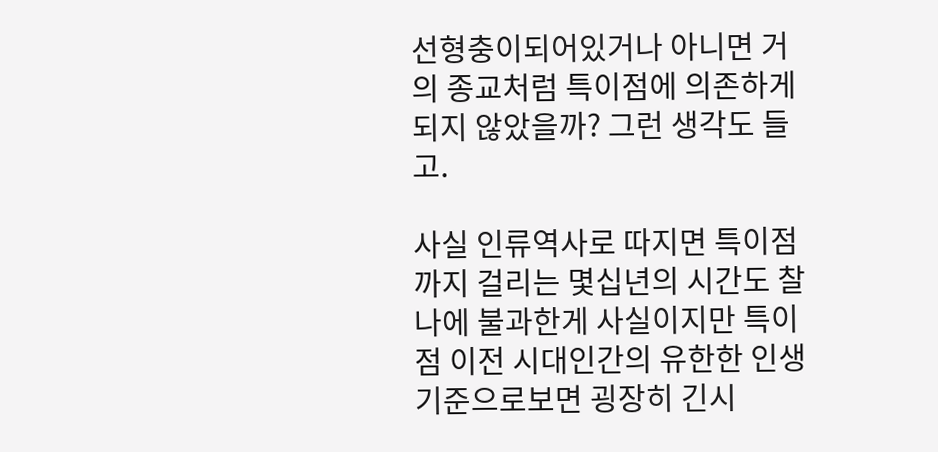선형충이되어있거나 아니면 거의 종교처럼 특이점에 의존하게 되지 않았을까? 그런 생각도 들고.

사실 인류역사로 따지면 특이점까지 걸리는 몇십년의 시간도 찰나에 불과한게 사실이지만 특이점 이전 시대인간의 유한한 인생 기준으로보면 굉장히 긴시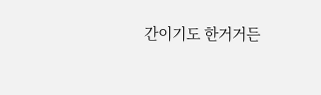간이기도 한거거든